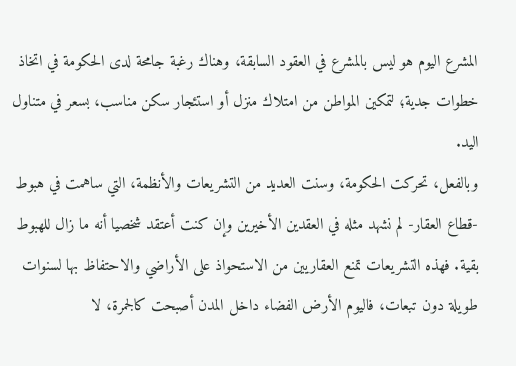المشرع اليوم هو ليس بالمشرع في العقود السابقة، وهناك رغبة جامحة لدى الحكومة في اتخاذ خطوات جدية؛ لتمكين المواطن من امتلاك منزل أو استئجار سكن مناسب، بسعر في متناول اليد.
وبالفعل، تحركت الحكومة، وسنت العديد من التشريعات والأنظمة، التي ساهمت في هبوط -قطاع العقار- لم نشهد مثله في العقدين الأخيرين وإن كنت أعتقد شخصيا أنه ما زال للهبوط بقية. فهذه التشريعات تمنع العقاريين من الاستحواذ على الأراضي والاحتفاظ بها لسنوات طويلة دون تبعات، فاليوم الأرض الفضاء داخل المدن أصبحت كالجمرة، لا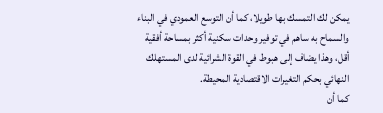يمكن لك التمسك بها طويلا، كما أن التوسع العمودي في البناء والسماح به ساهم في توفير وحدات سكنية أكثر بمساحة أفقية أقل، وهذا يضاف إلى هبوط في القوة الشرائية لدى المستهلك النهائي بحكم التغيرات الاقتصادية المحيطة.
كما أن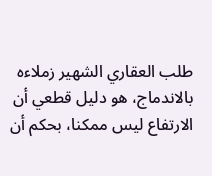طلب العقاري الشهير زملاءه بالاندماج، هو دليل قطعي أن الارتفاع ليس ممكنا، بحكم أن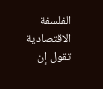الفلسفة الاقتصادية تقول إن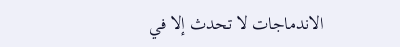الاندماجات لا تحدث إلا في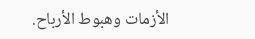الأزمات وهبوط الأرباح.